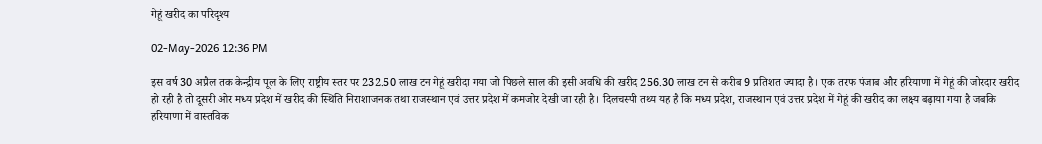गेहूं खरीद का परिदृश्य

02-May-2026 12:36 PM

इस वर्ष 30 अप्रैल तक केन्द्रीय पूल के लिए राष्ट्रीय स्तर पर 232.50 लाख टन गेहूं खरीदा गया जो पिछले साल की इसी अवधि की खरीद 256.30 लाख टन से करीब 9 प्रतिशत ज्यादा है। एक तरफ पंजाब और हरियाणा में गेहूं की जोरदार खरीद हो रही है तो दूसरी ओर मध्य प्रदेश में खरीद की स्थिति निराशाजनक तथा राजस्थान एवं उत्तर प्रदेश में कमजोर देखी जा रही है। दिलचस्पी तथ्य यह है कि मध्य प्रदेश, राजस्थान एवं उत्तर प्रदेश में गेहूं की खरीद का लक्ष्य बढ़ाया गया है जबकि हरियाणा में वास्तविक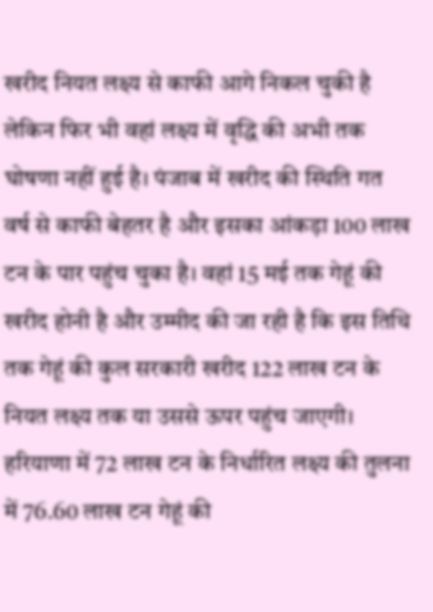खरीद नियत लक्ष्य से काफी आगे निकल चुकी है लेकिन फिर भी वहां लक्ष्य में वृद्धि की अभी तक घोषणा नहीं हुई है। पंजाब में खरीद की स्थिति गत वर्ष से काफी बेहतर है और इसका आंकड़ा 100 लाख टन के पार पहुंच चुका है। वहां 15 मई तक गेहूं की खरीद होनी है और उम्मीद की जा रही है कि इस तिथि तक गेहूं की कुल सरकारी खरीद 122 लाख टन के नियत लक्ष्य तक या उससे ऊपर पहुंच जाएगी। हरियाणा में 72 लाख टन के निर्धारित लक्ष्य की तुलना में 76.60 लाख टन गेहूं की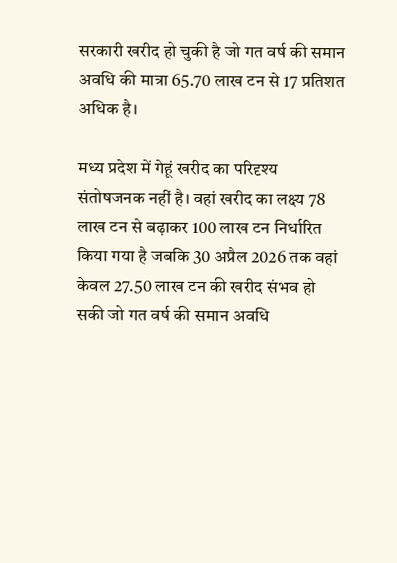सरकारी खरीद हो चुकी है जो गत वर्ष की समान अवधि की मात्रा 65.70 लाख टन से 17 प्रतिशत अधिक है।

मध्य प्रदेश में गेहूं खरीद का परिदृश्य संतोषजनक नहीं है। वहां खरीद का लक्ष्य 78 लाख टन से बढ़ाकर 100 लाख टन निर्धारित किया गया है जबकि 30 अप्रैल 2026 तक वहां केवल 27.50 लाख टन की खरीद संभव हो सकी जो गत वर्ष की समान अवधि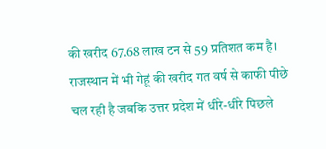की खरीद 67.68 लाख टन से 59 प्रतिशत कम है। राजस्थान में भी गेहूं की खरीद गत वर्ष से काफी पीछे चल रही है जबकि उत्तर प्रदेश में धीरे-धीरे पिछले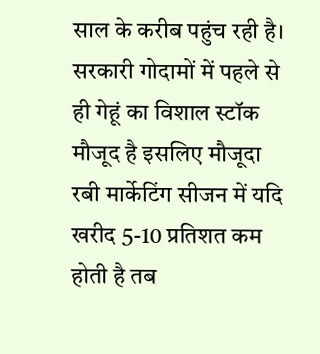साल के करीब पहुंच रही है। सरकारी गोदामों में पहले से ही गेहूं का विशाल स्टॉक मौजूद है इसलिए मौजूदा रबी मार्केटिंग सीजन में यदि खरीद 5-10 प्रतिशत कम होती है तब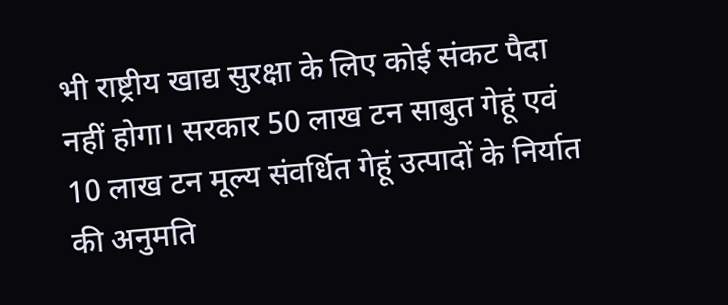भी राष्ट्रीय खाद्य सुरक्षा के लिए कोई संकट पैदा नहीं होगा। सरकार 50 लाख टन साबुत गेहूं एवं 10 लाख टन मूल्य संवर्धित गेहूं उत्पादों के निर्यात की अनुमति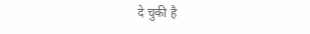दे चुकी है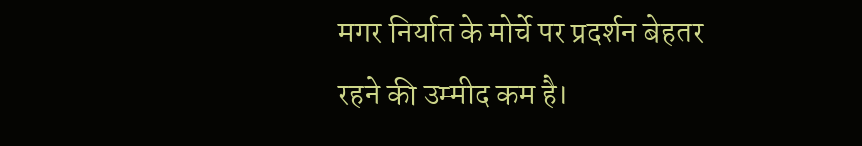मगर निर्यात के मोर्चे पर प्रदर्शन बेहतर रहने की उम्मीद कम है।